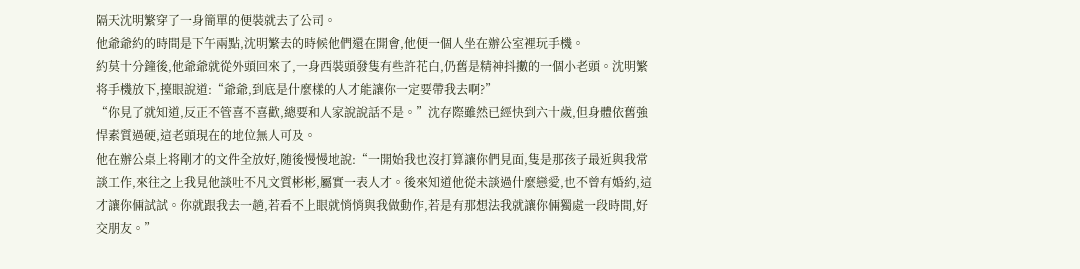隔天沈明繁穿了一身簡單的便裝就去了公司。
他爺爺約的時間是下午兩點,沈明繁去的時候他們還在開會,他便一個人坐在辦公室裡玩手機。
約莫十分鐘後,他爺爺就從外頭回來了,一身西裝頭發隻有些許花白,仍舊是精神抖擻的一個小老頭。沈明繁将手機放下,擡眼說道:“爺爺,到底是什麼樣的人才能讓你一定要帶我去啊?”
“你見了就知道,反正不管喜不喜歡,總要和人家說說話不是。”沈存際雖然已經快到六十歲,但身體依舊強悍素質過硬,這老頭現在的地位無人可及。
他在辦公桌上将剛才的文件全放好,随後慢慢地說:“一開始我也沒打算讓你們見面,隻是那孩子最近與我常談工作,來往之上我見他談吐不凡文質彬彬,屬實一表人才。後來知道他從未談過什麼戀愛,也不曾有婚約,這才讓你倆試試。你就跟我去一趟,若看不上眼就悄悄與我做動作,若是有那想法我就讓你倆獨處一段時間,好交朋友。”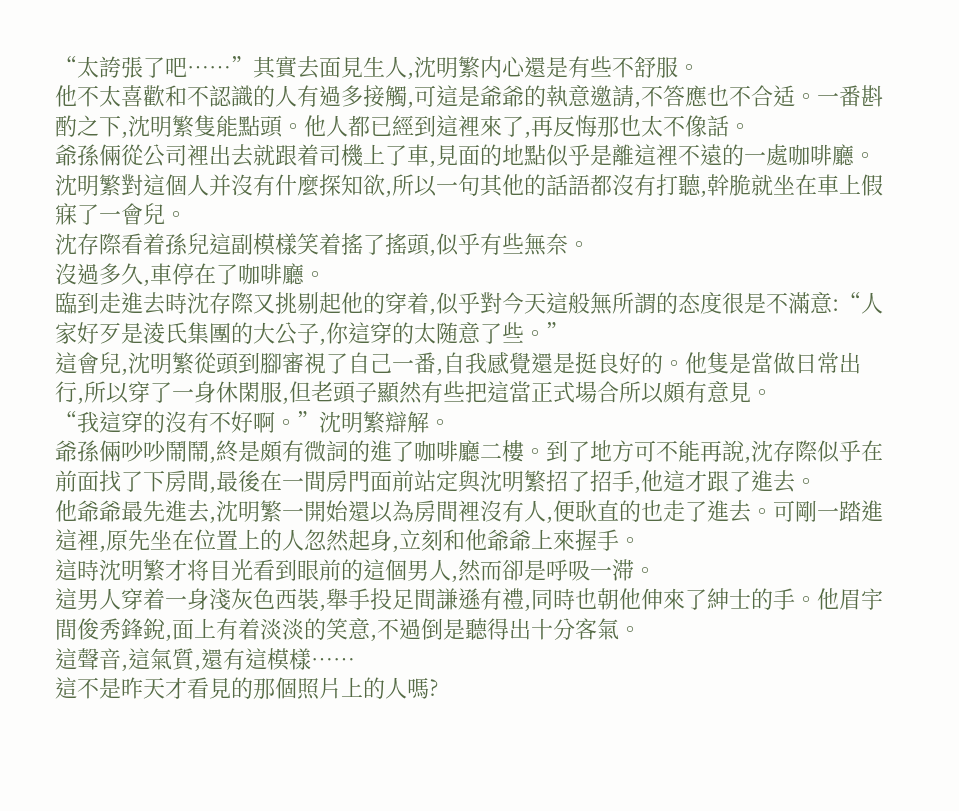“太誇張了吧……”其實去面見生人,沈明繁内心還是有些不舒服。
他不太喜歡和不認識的人有過多接觸,可這是爺爺的執意邀請,不答應也不合适。一番斟酌之下,沈明繁隻能點頭。他人都已經到這裡來了,再反悔那也太不像話。
爺孫倆從公司裡出去就跟着司機上了車,見面的地點似乎是離這裡不遠的一處咖啡廳。沈明繁對這個人并沒有什麼探知欲,所以一句其他的話語都沒有打聽,幹脆就坐在車上假寐了一會兒。
沈存際看着孫兒這副模樣笑着搖了搖頭,似乎有些無奈。
沒過多久,車停在了咖啡廳。
臨到走進去時沈存際又挑剔起他的穿着,似乎對今天這般無所謂的态度很是不滿意:“人家好歹是淩氏集團的大公子,你這穿的太随意了些。”
這會兒,沈明繁從頭到腳審視了自己一番,自我感覺還是挺良好的。他隻是當做日常出行,所以穿了一身休閑服,但老頭子顯然有些把這當正式場合所以頗有意見。
“我這穿的沒有不好啊。”沈明繁辯解。
爺孫倆吵吵鬧鬧,終是頗有微詞的進了咖啡廳二樓。到了地方可不能再說,沈存際似乎在前面找了下房間,最後在一間房門面前站定與沈明繁招了招手,他這才跟了進去。
他爺爺最先進去,沈明繁一開始還以為房間裡沒有人,便耿直的也走了進去。可剛一踏進這裡,原先坐在位置上的人忽然起身,立刻和他爺爺上來握手。
這時沈明繁才将目光看到眼前的這個男人,然而卻是呼吸一滞。
這男人穿着一身淺灰色西裝,舉手投足間謙遜有禮,同時也朝他伸來了紳士的手。他眉宇間俊秀鋒銳,面上有着淡淡的笑意,不過倒是聽得出十分客氣。
這聲音,這氣質,還有這模樣……
這不是昨天才看見的那個照片上的人嗎?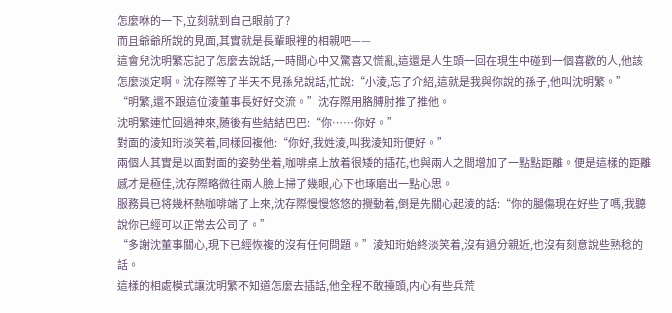怎麼咻的一下,立刻就到自己眼前了?
而且爺爺所說的見面,其實就是長輩眼裡的相親吧——
這會兒沈明繁忘記了怎麼去說話,一時間心中又驚喜又慌亂,這還是人生頭一回在現生中碰到一個喜歡的人,他該怎麼淡定啊。沈存際等了半天不見孫兒說話,忙說:“小淩,忘了介紹,這就是我與你說的孫子,他叫沈明繁。”
“明繁,還不跟這位淩董事長好好交流。”沈存際用胳膊肘推了推他。
沈明繁連忙回過神來,随後有些結結巴巴:“你……你好。”
對面的淩知珩淡笑着,同樣回複他:“你好,我姓淩,叫我淩知珩便好。”
兩個人其實是以面對面的姿勢坐着,咖啡桌上放着很矮的插花,也與兩人之間增加了一點點距離。便是這樣的距離感才是極佳,沈存際略微往兩人臉上掃了幾眼,心下也琢磨出一點心思。
服務員已将幾杯熱咖啡端了上來,沈存際慢慢悠悠的攪動着,倒是先關心起淩的話:“你的腿傷現在好些了嗎,我聽說你已經可以正常去公司了。”
“多謝沈董事關心,現下已經恢複的沒有任何問題。”淩知珩始終淡笑着,沒有過分親近,也沒有刻意說些熟稔的話。
這樣的相處模式讓沈明繁不知道怎麼去插話,他全程不敢擡頭,内心有些兵荒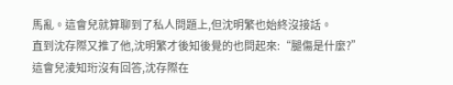馬亂。這會兒就算聊到了私人問題上,但沈明繁也始終沒接話。
直到沈存際又推了他,沈明繁才後知後覺的也問起來:“腿傷是什麼?”
這會兒淩知珩沒有回答,沈存際在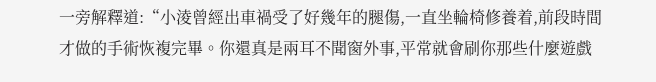一旁解釋道:“小淩曾經出車禍受了好幾年的腿傷,一直坐輪椅修養着,前段時間才做的手術恢複完畢。你還真是兩耳不聞窗外事,平常就會刷你那些什麼遊戲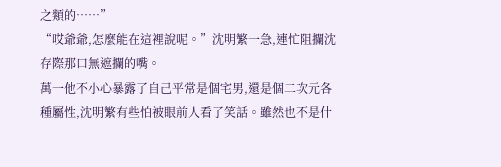之類的……”
“哎爺爺,怎麼能在這裡說呢。”沈明繁一急,連忙阻攔沈存際那口無遮攔的嘴。
萬一他不小心暴露了自己平常是個宅男,還是個二次元各種屬性,沈明繁有些怕被眼前人看了笑話。雖然也不是什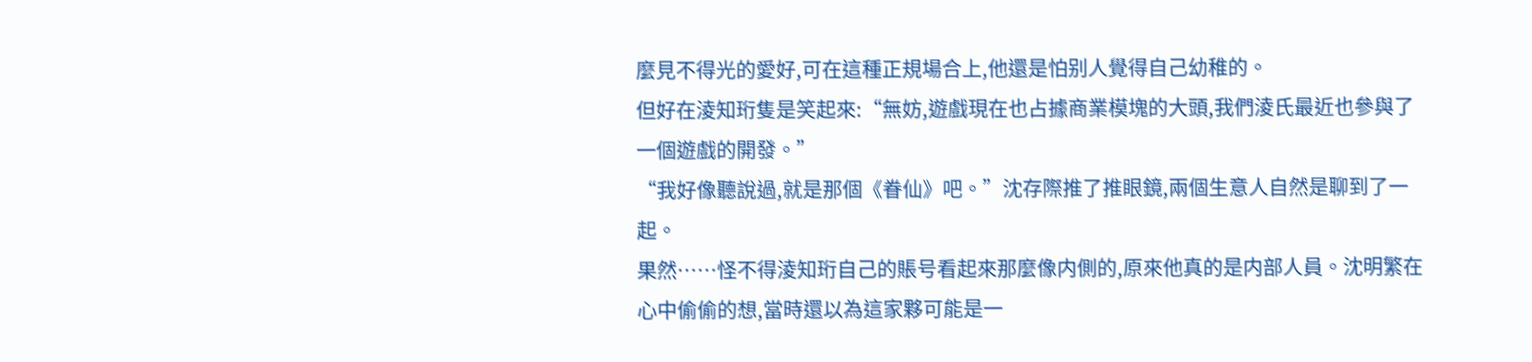麼見不得光的愛好,可在這種正規場合上,他還是怕别人覺得自己幼稚的。
但好在淩知珩隻是笑起來:“無妨,遊戲現在也占據商業模塊的大頭,我們淩氏最近也參與了一個遊戲的開發。”
“我好像聽說過,就是那個《眷仙》吧。”沈存際推了推眼鏡,兩個生意人自然是聊到了一起。
果然……怪不得淩知珩自己的賬号看起來那麼像内側的,原來他真的是内部人員。沈明繁在心中偷偷的想,當時還以為這家夥可能是一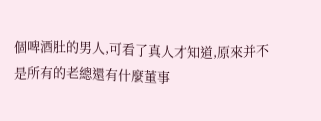個啤酒肚的男人,可看了真人才知道,原來并不是所有的老總還有什麼董事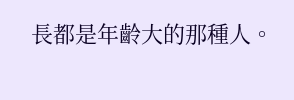長都是年齡大的那種人。